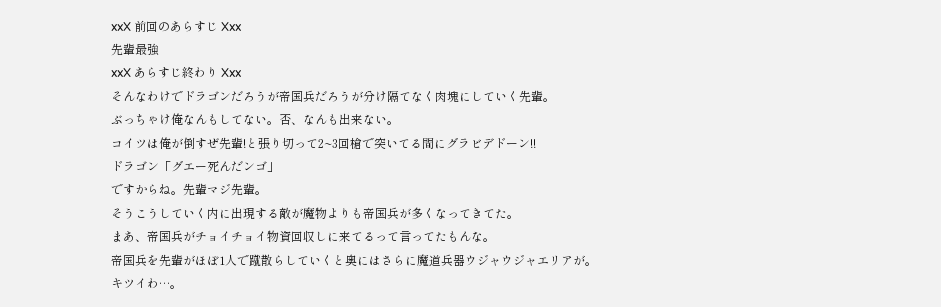xxX 前回のあらすじ Xxx
先輩最強
xxX あらすじ終わり Xxx
そんなわけでドラゴンだろうが帝国兵だろうが分け隔てなく肉塊にしていく先輩。
ぶっちゃけ俺なんもしてない。否、なんも出来ない。
コイツは俺が倒すぜ先輩!と張り切って2~3回槍で突いてる間にグラビデドーン!!
ドラゴン「グエー死んだンゴ」
ですからね。先輩マジ先輩。
そうこうしていく内に出現する敵が魔物よりも帝国兵が多くなってきてた。
まあ、帝国兵がチョイチョイ物資回収しに来てるって言ってたもんな。
帝国兵を先輩がほぼ1人で蹴散らしていくと奥にはさらに魔道兵器ウジャウジャエリアが。
キツイわ…。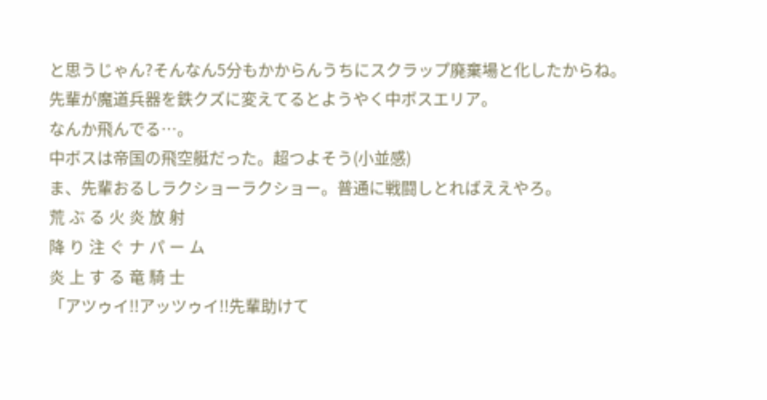と思うじゃん?そんなん5分もかからんうちにスクラップ廃棄場と化したからね。
先輩が魔道兵器を鉄クズに変えてるとようやく中ボスエリア。
なんか飛んでる…。
中ボスは帝国の飛空艇だった。超つよそう(小並感)
ま、先輩おるしラクショーラクショー。普通に戦闘しとればええやろ。
荒 ぶ る 火 炎 放 射
降 り 注 ぐ ナ パ ー ム
炎 上 す る 竜 騎 士
「アツゥイ!!アッツゥイ!!先輩助けて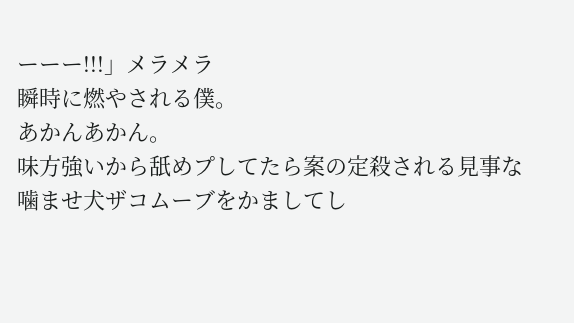ーーー!!!」メラメラ
瞬時に燃やされる僕。
あかんあかん。
味方強いから舐めプしてたら案の定殺される見事な噛ませ犬ザコムーブをかましてし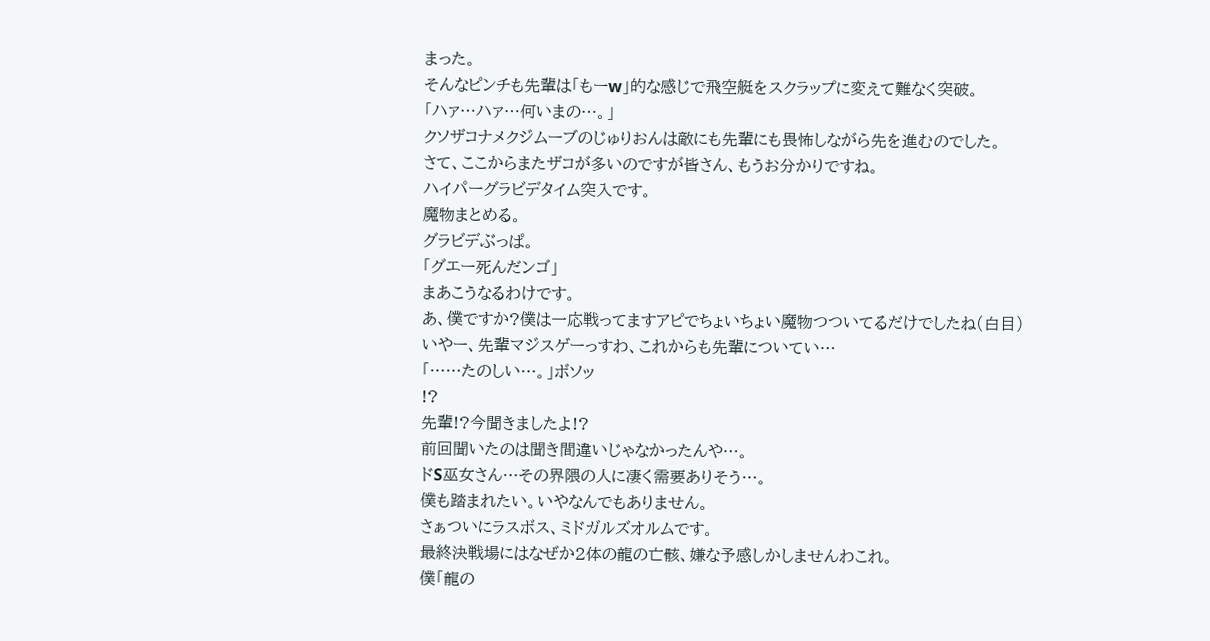まった。
そんなピンチも先輩は「もーw」的な感じで飛空艇をスクラップに変えて難なく突破。
「ハァ…ハァ…何いまの…。」
クソザコナメクジムーブのじゅりおんは敵にも先輩にも畏怖しながら先を進むのでした。
さて、ここからまたザコが多いのですが皆さん、もうお分かりですね。
ハイパーグラビデタイム突入です。
魔物まとめる。
グラビデぶっぱ。
「グエー死んだンゴ」
まあこうなるわけです。
あ、僕ですか?僕は一応戦ってますアピでちょいちょい魔物つついてるだけでしたね(白目)
いやー、先輩マジスゲーっすわ、これからも先輩についてい…
「……たのしい…。」ボソッ
!?
先輩!?今聞きましたよ!?
前回聞いたのは聞き間違いじゃなかったんや…。
ドS巫女さん…その界隈の人に凄く需要ありそう…。
僕も踏まれたい。いやなんでもありません。
さぁついにラスボス、ミドガルズオルムです。
最終決戦場にはなぜか2体の龍の亡骸、嫌な予感しかしませんわこれ。
僕「龍の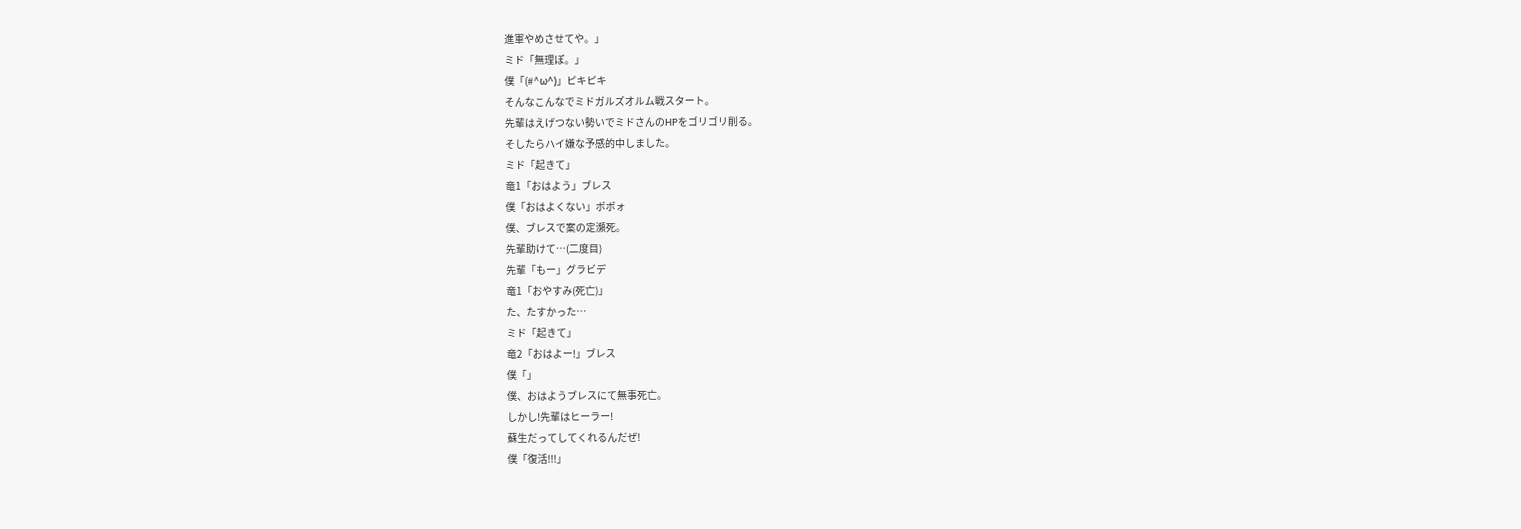進軍やめさせてや。」
ミド「無理ぽ。」
僕「(#^ω^)」ピキピキ
そんなこんなでミドガルズオルム戦スタート。
先輩はえげつない勢いでミドさんのHPをゴリゴリ削る。
そしたらハイ嫌な予感的中しました。
ミド「起きて」
竜1「おはよう」ブレス
僕「おはよくない」ボボォ
僕、ブレスで案の定瀕死。
先輩助けて…(二度目)
先輩「もー」グラビデ
竜1「おやすみ(死亡)」
た、たすかった…
ミド「起きて」
竜2「おはよー!」ブレス
僕「」
僕、おはようブレスにて無事死亡。
しかし!先輩はヒーラー!
蘇生だってしてくれるんだぜ!
僕「復活!!!」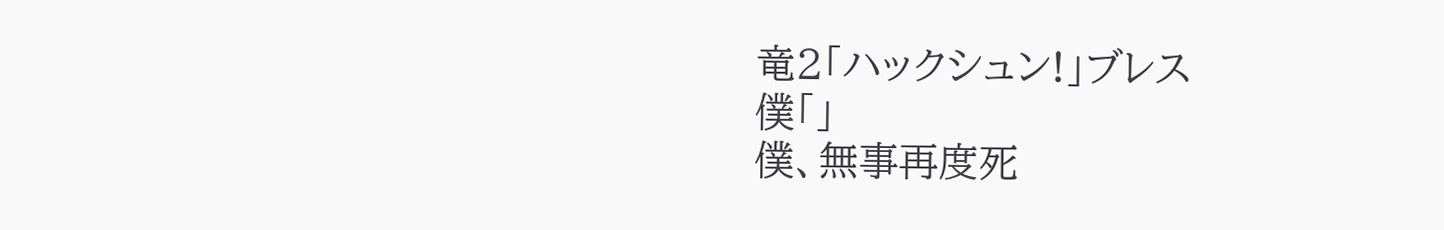竜2「ハックシュン!」ブレス
僕「」
僕、無事再度死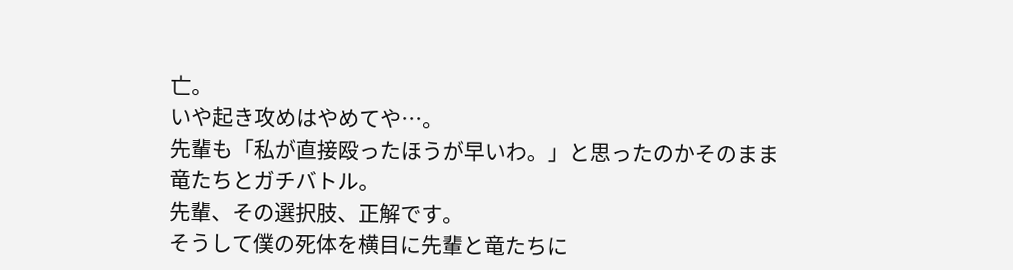亡。
いや起き攻めはやめてや…。
先輩も「私が直接殴ったほうが早いわ。」と思ったのかそのまま竜たちとガチバトル。
先輩、その選択肢、正解です。
そうして僕の死体を横目に先輩と竜たちに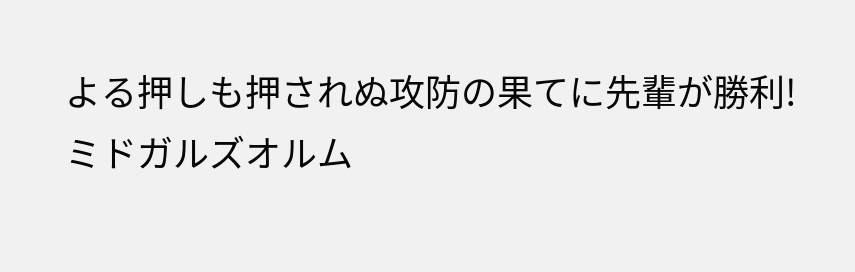よる押しも押されぬ攻防の果てに先輩が勝利!
ミドガルズオルム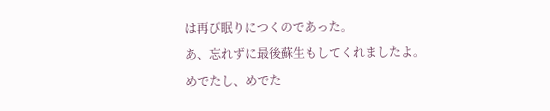は再び眠りにつくのであった。
あ、忘れずに最後蘇生もしてくれましたよ。
めでたし、めでた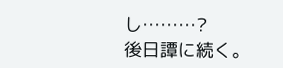し………?
後日譚に続く。